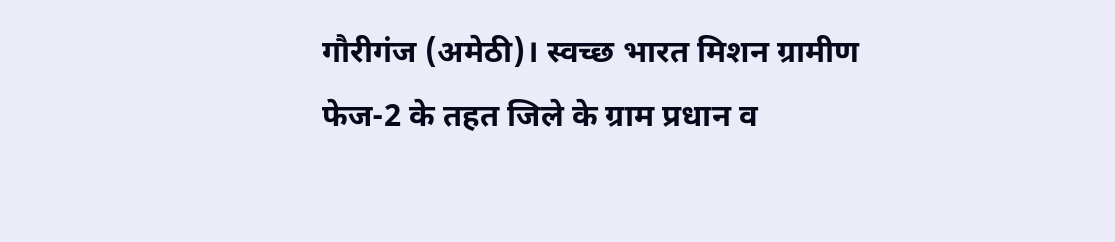गौरीगंज (अमेठी)। स्वच्छ भारत मिशन ग्रामीण फेज-2 के तहत जिले के ग्राम प्रधान व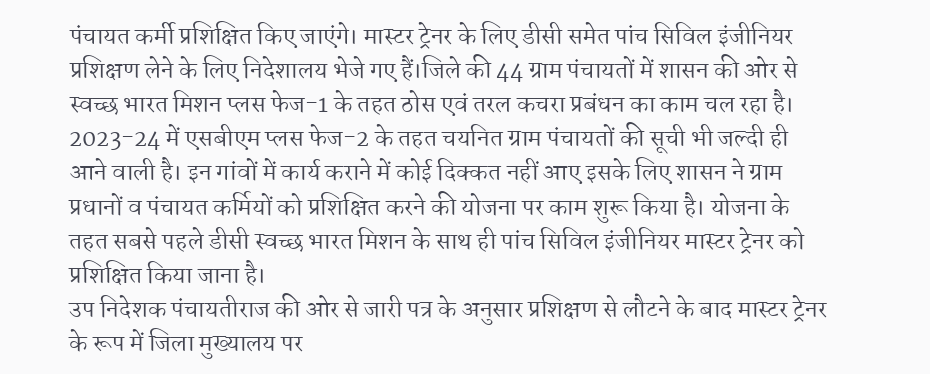पंचायत कर्मी प्रशिक्षित किए जाएंगे। मास्टर ट्रेनर के लिए डीसी समेत पांच सिविल इंजीनियर प्रशिक्षण लेने के लिए निदेशालय भेजे गए हैं।जिले की 44 ग्राम पंचायतों में शासन की ओर से स्वच्छ भारत मिशन प्लस फेज-1 के तहत ठोस एवं तरल कचरा प्रबंधन का काम चल रहा है। 2023-24 में एसबीएम प्लस फेज-2 के तहत चयनित ग्राम पंचायतों की सूची भी जल्दी ही आने वाली है। इन गांवों में कार्य कराने में कोई दिक्कत नहीं आए इसके लिए शासन ने ग्राम प्रधानों व पंचायत कर्मियों को प्रशिक्षित करने की योजना पर काम शुरू किया है। योजना के तहत सबसे पहले डीसी स्वच्छ भारत मिशन के साथ ही पांच सिविल इंजीनियर मास्टर ट्रेनर को प्रशिक्षित किया जाना है।
उप निदेशक पंचायतीराज की ओर से जारी पत्र के अनुसार प्रशिक्षण से लौटने के बाद मास्टर ट्रेनर के रूप में जिला मुख्यालय पर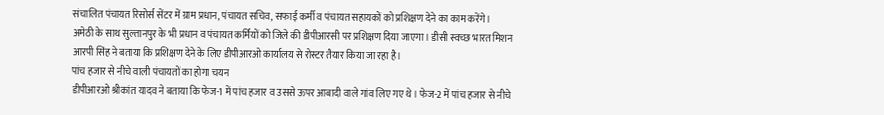संचालित पंचायत रिसोर्स सेंटर में ग्राम प्रधान, पंचायत सचिव, सफाई कर्मी व पंचायत सहायकों को प्रशिक्षण देने का काम करेंगे।
अमेठी के साथ सुल्तानपुर के भी प्रधान व पंचायत कर्मियों को जिले की डीपीआरसी पर प्रशिक्षण दिया जाएगा। डीसी स्वच्छ भारत मिशन आरपी सिंह ने बताया कि प्रशिक्षण देने के लिए डीपीआरओ कार्यालय से रोस्टर तैयार किया जा रहा है।
पांच हजार से नीचे वाली पंचायतों का होगा चयन
डीपीआरओ श्रीकांत यादव ने बताया कि फेज-1 में पांच हजार व उससे ऊपर आबादी वाले गांव लिए गए थे। फेज-2 में पांच हजार से नीचे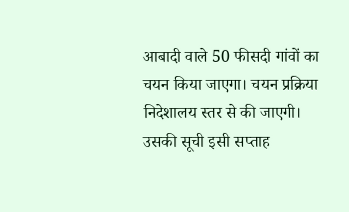आबादी वाले 50 फीसदी गांवों का चयन किया जाएगा। चयन प्रक्रिया निदेशालय स्तर से की जाएगी। उसकी सूची इसी सप्ताह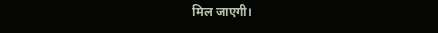मिल जाएगी।